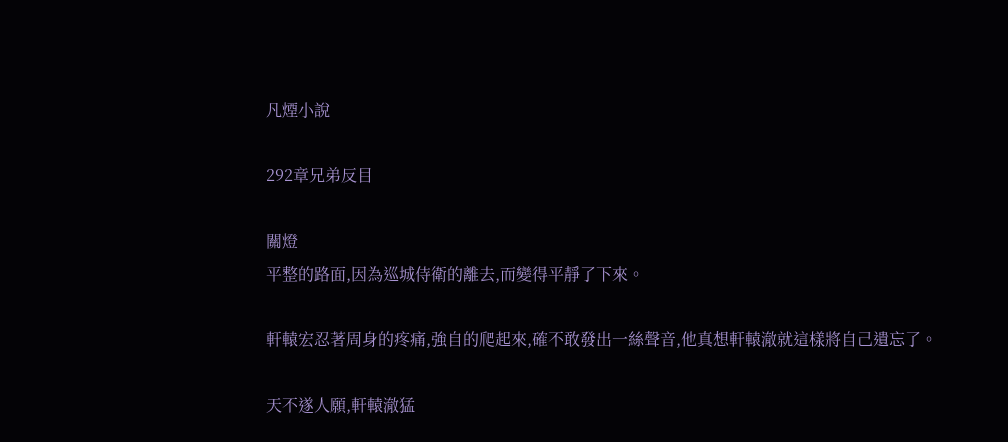凡煙小說

292章兄弟反目

關燈
平整的路面,因為巡城侍衛的離去,而變得平靜了下來。

軒轅宏忍著周身的疼痛,強自的爬起來,確不敢發出一絲聲音,他真想軒轅澈就這樣將自己遺忘了。

天不遂人願,軒轅澈猛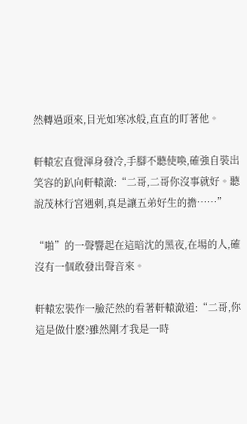然轉過頭來,目光如寒冰般,直直的盯著他。

軒轅宏直覺渾身發冷,手腳不聽使喚,確強自裝出笑容的趴向軒轅澈:“二哥,二哥你沒事就好。聽說茂林行宮遇刺,真是讓五弟好生的擔……”

“啪”的一聲響起在這暗沈的黑夜,在場的人,確沒有一個敢發出聲音來。

軒轅宏裝作一臉茫然的看著軒轅澈道:“二哥,你這是做什麽?雖然剛才我是一時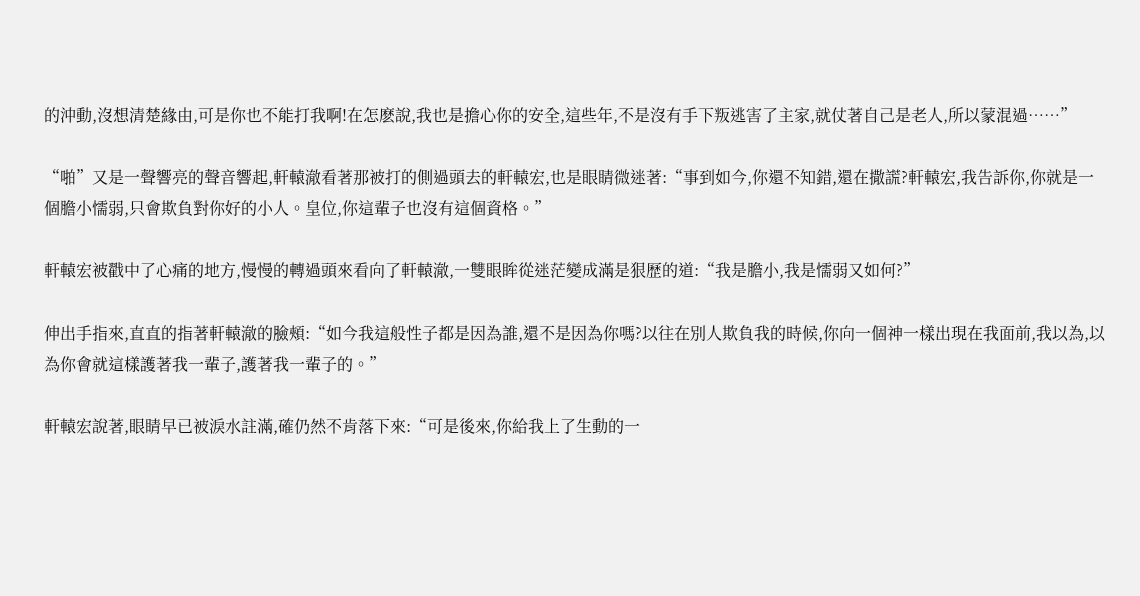的沖動,沒想清楚緣由,可是你也不能打我啊!在怎麽說,我也是擔心你的安全,這些年,不是沒有手下叛逃害了主家,就仗著自己是老人,所以蒙混過……”

“啪”又是一聲響亮的聲音響起,軒轅澈看著那被打的側過頭去的軒轅宏,也是眼睛微迷著:“事到如今,你還不知錯,還在撒謊?軒轅宏,我告訴你,你就是一個膽小懦弱,只會欺負對你好的小人。皇位,你這輩子也沒有這個資格。”

軒轅宏被戳中了心痛的地方,慢慢的轉過頭來看向了軒轅澈,一雙眼眸從迷茫變成滿是狠歷的道:“我是膽小,我是懦弱又如何?”

伸出手指來,直直的指著軒轅澈的臉頰:“如今我這般性子都是因為誰,還不是因為你嗎?以往在別人欺負我的時候,你向一個神一樣出現在我面前,我以為,以為你會就這樣護著我一輩子,護著我一輩子的。”

軒轅宏說著,眼睛早已被淚水註滿,確仍然不肯落下來:“可是後來,你給我上了生動的一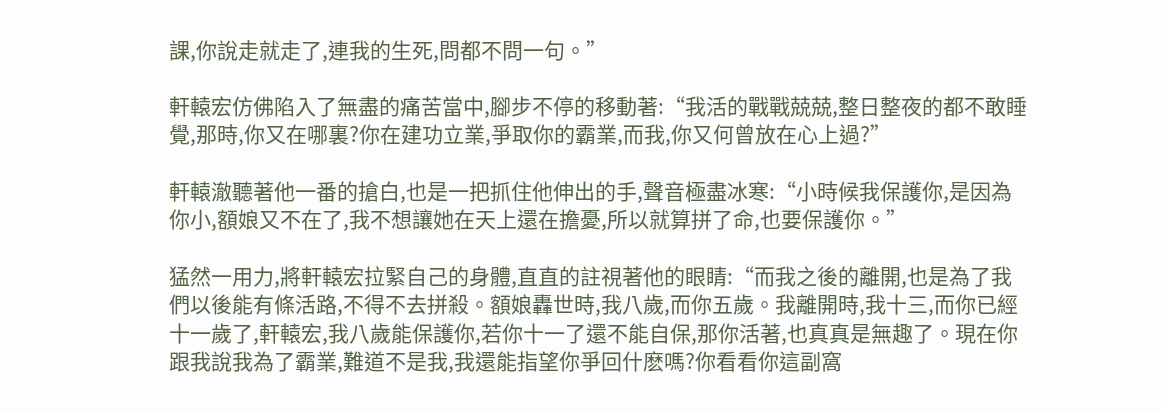課,你說走就走了,連我的生死,問都不問一句。”

軒轅宏仿佛陷入了無盡的痛苦當中,腳步不停的移動著:“我活的戰戰兢兢,整日整夜的都不敢睡覺,那時,你又在哪裏?你在建功立業,爭取你的霸業,而我,你又何曾放在心上過?”

軒轅澈聽著他一番的搶白,也是一把抓住他伸出的手,聲音極盡冰寒:“小時候我保護你,是因為你小,額娘又不在了,我不想讓她在天上還在擔憂,所以就算拼了命,也要保護你。”

猛然一用力,將軒轅宏拉緊自己的身體,直直的註視著他的眼睛:“而我之後的離開,也是為了我們以後能有條活路,不得不去拼殺。額娘轟世時,我八歲,而你五歲。我離開時,我十三,而你已經十一歲了,軒轅宏,我八歲能保護你,若你十一了還不能自保,那你活著,也真真是無趣了。現在你跟我說我為了霸業,難道不是我,我還能指望你爭回什麽嗎?你看看你這副窩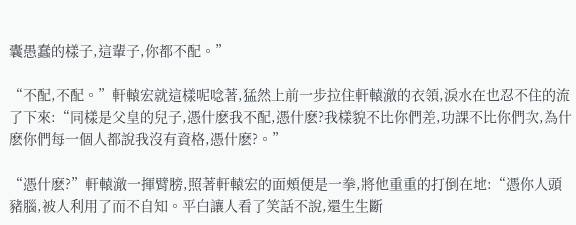囊愚蠢的樣子,這輩子,你都不配。”

“不配,不配。”軒轅宏就這樣呢唸著,猛然上前一步拉住軒轅澈的衣領,淚水在也忍不住的流了下來:“同樣是父皇的兒子,憑什麽我不配,憑什麽?我樣貌不比你們差,功課不比你們次,為什麽你們每一個人都說我沒有資格,憑什麽?。”

“憑什麽?”軒轅澈一揮臂膀,照著軒轅宏的面頰便是一拳,將他重重的打倒在地:“憑你人頭豬腦,被人利用了而不自知。平白讓人看了笑話不說,還生生斷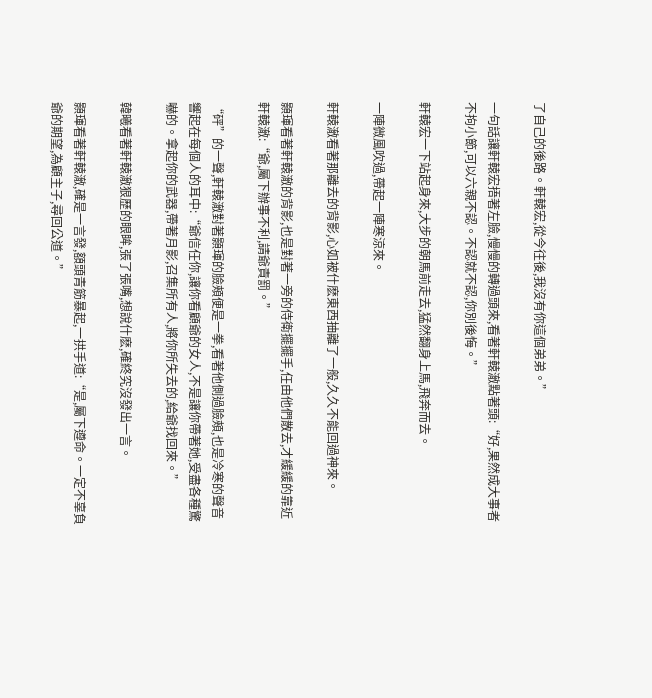了自己的後路。軒轅宏,從今往後,我沒有你這個弟弟。”

一句話讓軒轅宏捂著左臉,慢慢的轉過頭來,看著軒轅澈點著頭:“好,果然成大事者不拘小節,可以六親不認。不認就不認,你別後悔。”

軒轅宏一下站起身來,大步的朝馬前走去,猛然翻身上馬,飛奔而去。

一陣微風吹過,帶起一陣寒涼來。

軒轅澈看著那離去的背影,心如被什麽東西抽離了一般,久久不能回過神來。

顥琿看著軒轅澈的背影,也是對著一旁的侍衛擺擺手,任由他們散去,才緩緩的靠近軒轅澈:“爺,屬下辦事不利,請爺責罰。”

“砰”的一聲,軒轅澈對著顥琿的臉頰便是一拳,看著他側過臉頰,也是冷寒的聲音響起在每個人的耳中:“爺信任你,讓你看顧爺的女人,不是讓你帶著她,受盡各種驚嚇的。拿起你的武器,帶著月影,召集所有人,將你所失去的,給爺找回來。”

韓曦看著軒轅澈狠歷的眼眸,張了張嘴,想說什麽,確終究沒發出一言。

顥琿看著軒轅澈,確是一言發,額頭青筋暴起,一拱手道:“是,屬下遵命。一定不辜負爺的期望,為顧主子,尋回公道。”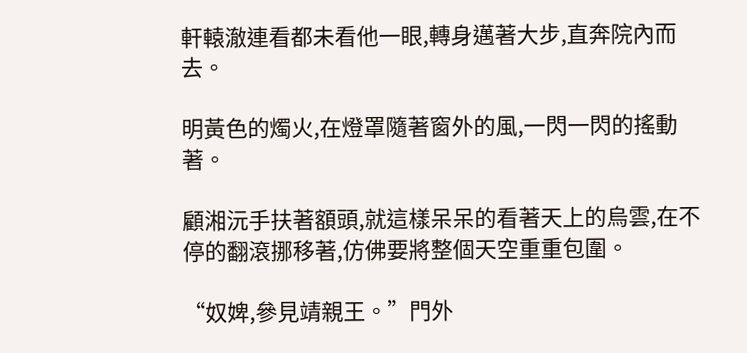軒轅澈連看都未看他一眼,轉身邁著大步,直奔院內而去。

明黃色的燭火,在燈罩隨著窗外的風,一閃一閃的搖動著。

顧湘沅手扶著額頭,就這樣呆呆的看著天上的烏雲,在不停的翻滾挪移著,仿佛要將整個天空重重包圍。

“奴婢,參見靖親王。”門外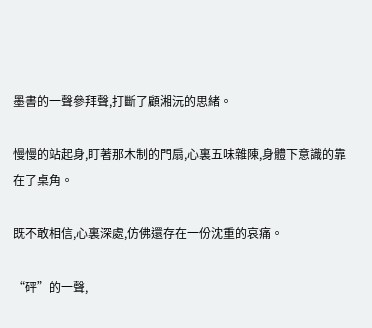墨書的一聲參拜聲,打斷了顧湘沅的思緒。

慢慢的站起身,盯著那木制的門扇,心裏五味雜陳,身體下意識的靠在了桌角。

既不敢相信,心裏深處,仿佛還存在一份沈重的哀痛。

“砰”的一聲,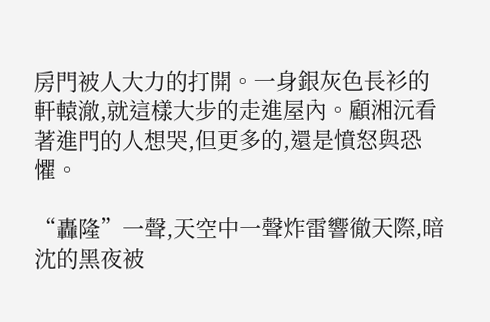房門被人大力的打開。一身銀灰色長衫的軒轅澈,就這樣大步的走進屋內。顧湘沅看著進門的人想哭,但更多的,還是憤怒與恐懼。

“轟隆”一聲,天空中一聲炸雷響徹天際,暗沈的黑夜被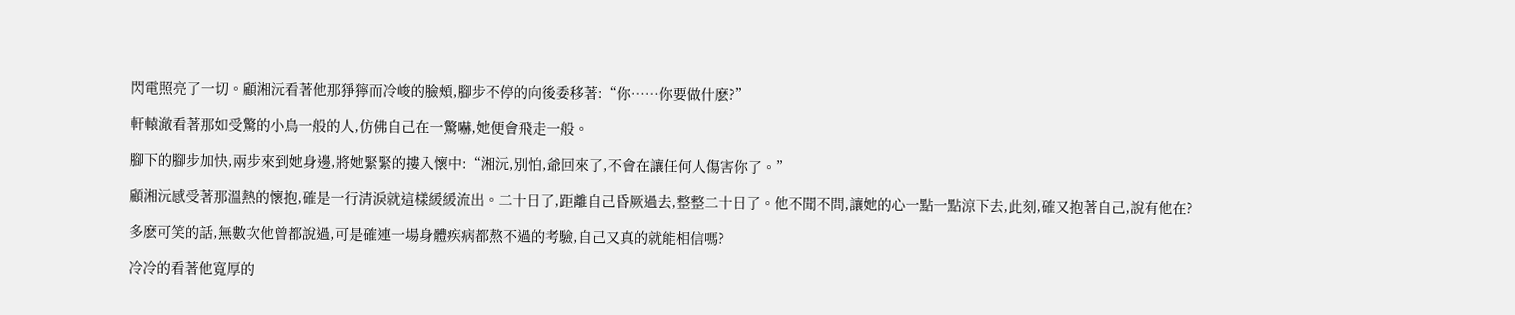閃電照亮了一切。顧湘沅看著他那猙獰而冷峻的臉頰,腳步不停的向後委移著:“你……你要做什麽?”

軒轅澈看著那如受驚的小鳥一般的人,仿佛自己在一驚嚇,她便會飛走一般。

腳下的腳步加快,兩步來到她身邊,將她緊緊的摟入懷中:“湘沅,別怕,爺回來了,不會在讓任何人傷害你了。”

顧湘沅感受著那溫熱的懷抱,確是一行清淚就這樣緩緩流出。二十日了,距離自己昏厥過去,整整二十日了。他不聞不問,讓她的心一點一點涼下去,此刻,確又抱著自己,說有他在?

多麽可笑的話,無數次他曾都說過,可是確連一場身體疾病都熬不過的考驗,自己又真的就能相信嗎?

冷冷的看著他寬厚的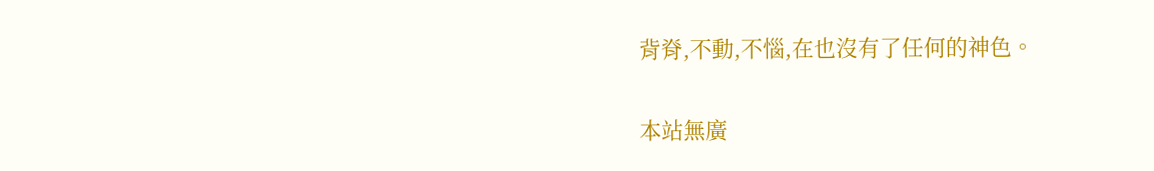背脊,不動,不惱,在也沒有了任何的神色。

本站無廣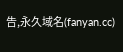告,永久域名(fanyan.cc)